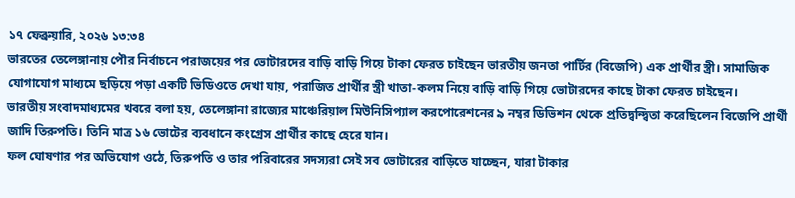১৭ ফেব্রুয়ারি, ২০২৬ ১৩:৩৪
ভারতের তেলেঙ্গানায় পৌর নির্বাচনে পরাজয়ের পর ভোটারদের বাড়ি বাড়ি গিয়ে টাকা ফেরত চাইছেন ভারতীয় জনতা পার্টির (বিজেপি) এক প্রার্থীর স্ত্রী। সামাজিক যোগাযোগ মাধ্যমে ছড়িয়ে পড়া একটি ভিডিওতে দেখা যায়, পরাজিত প্রার্থীর স্ত্রী খাতা-কলম নিয়ে বাড়ি বাড়ি গিয়ে ভোটারদের কাছে টাকা ফেরত চাইছেন।
ভারতীয় সংবাদমাধ্যমের খবরে বলা হয়, তেলেঙ্গানা রাজ্যের মাঞ্চেরিয়াল মিউনিসিপ্যাল করপোরেশনের ৯ নম্বর ডিভিশন থেকে প্রতিদ্বন্দ্বিতা করেছিলেন বিজেপি প্রার্থী জাদি তিরুপতি। তিনি মাত্র ১৬ ভোটের ব্যবধানে কংগ্রেস প্রার্থীর কাছে হেরে যান।
ফল ঘোষণার পর অভিযোগ ওঠে, তিরুপতি ও তার পরিবারের সদস্যরা সেই সব ভোটারের বাড়িতে যাচ্ছেন, যারা টাকার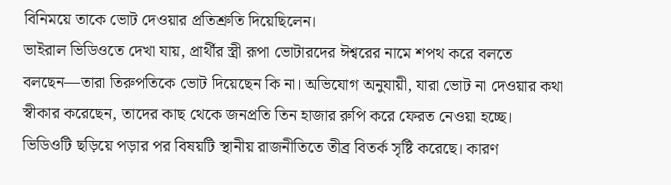বিনিময়ে তাকে ভোট দেওয়ার প্রতিশ্রুতি দিয়েছিলেন।
ভাইরাল ভিডিওতে দেখা যায়, প্রার্থীর স্ত্রী রূপা ভোটারদের ঈশ্বরের নামে শপথ করে বলতে বলছেন—তারা তিরুপতিকে ভোট দিয়েছেন কি না। অভিযোগ অনুযায়ী, যারা ভোট না দেওয়ার কথা স্বীকার করেছেন, তাদের কাছ থেকে জনপ্রতি তিন হাজার রুপি করে ফেরত নেওয়া হচ্ছে।
ভিডিওটি ছড়িয়ে পড়ার পর বিষয়টি স্থানীয় রাজনীতিতে তীব্র বিতর্ক সৃষ্টি করেছে। কারণ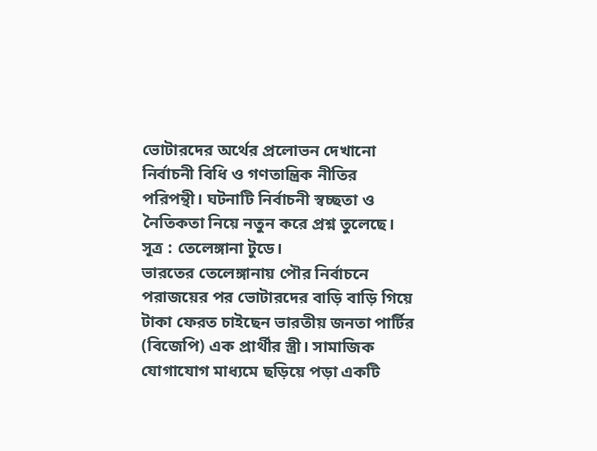ভোটারদের অর্থের প্রলোভন দেখানো নির্বাচনী বিধি ও গণতান্ত্রিক নীতির পরিপন্থী। ঘটনাটি নির্বাচনী স্বচ্ছতা ও নৈতিকতা নিয়ে নতুন করে প্রশ্ন তুলেছে। সূত্র : তেলেঙ্গানা টুডে।
ভারতের তেলেঙ্গানায় পৌর নির্বাচনে পরাজয়ের পর ভোটারদের বাড়ি বাড়ি গিয়ে টাকা ফেরত চাইছেন ভারতীয় জনতা পার্টির (বিজেপি) এক প্রার্থীর স্ত্রী। সামাজিক যোগাযোগ মাধ্যমে ছড়িয়ে পড়া একটি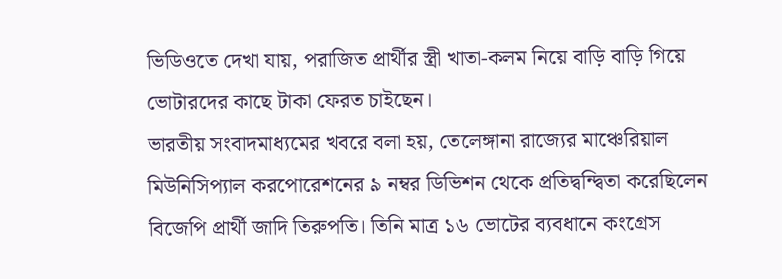ভিডিওতে দেখা যায়, পরাজিত প্রার্থীর স্ত্রী খাতা-কলম নিয়ে বাড়ি বাড়ি গিয়ে ভোটারদের কাছে টাকা ফেরত চাইছেন।
ভারতীয় সংবাদমাধ্যমের খবরে বলা হয়, তেলেঙ্গানা রাজ্যের মাঞ্চেরিয়াল মিউনিসিপ্যাল করপোরেশনের ৯ নম্বর ডিভিশন থেকে প্রতিদ্বন্দ্বিতা করেছিলেন বিজেপি প্রার্থী জাদি তিরুপতি। তিনি মাত্র ১৬ ভোটের ব্যবধানে কংগ্রেস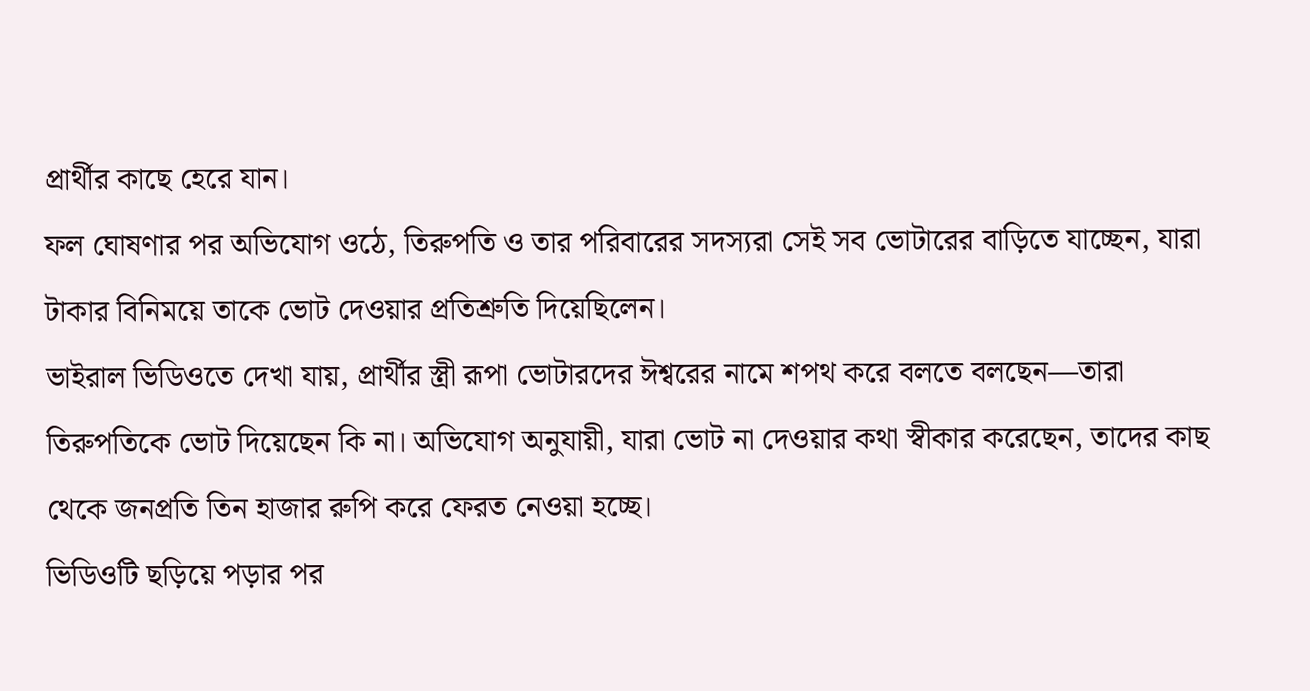প্রার্থীর কাছে হেরে যান।
ফল ঘোষণার পর অভিযোগ ওঠে, তিরুপতি ও তার পরিবারের সদস্যরা সেই সব ভোটারের বাড়িতে যাচ্ছেন, যারা টাকার বিনিময়ে তাকে ভোট দেওয়ার প্রতিশ্রুতি দিয়েছিলেন।
ভাইরাল ভিডিওতে দেখা যায়, প্রার্থীর স্ত্রী রূপা ভোটারদের ঈশ্বরের নামে শপথ করে বলতে বলছেন—তারা তিরুপতিকে ভোট দিয়েছেন কি না। অভিযোগ অনুযায়ী, যারা ভোট না দেওয়ার কথা স্বীকার করেছেন, তাদের কাছ থেকে জনপ্রতি তিন হাজার রুপি করে ফেরত নেওয়া হচ্ছে।
ভিডিওটি ছড়িয়ে পড়ার পর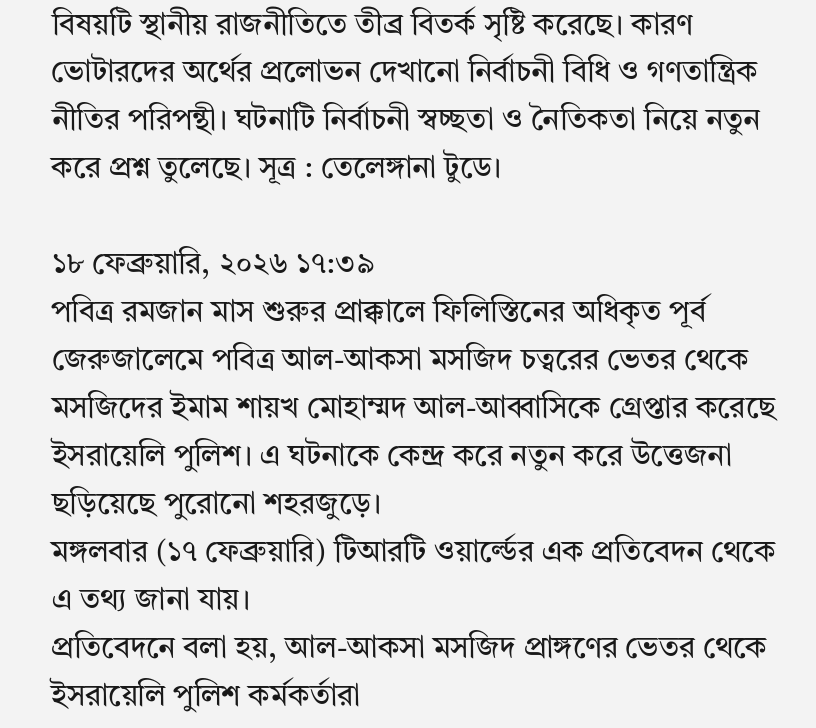বিষয়টি স্থানীয় রাজনীতিতে তীব্র বিতর্ক সৃষ্টি করেছে। কারণ ভোটারদের অর্থের প্রলোভন দেখানো নির্বাচনী বিধি ও গণতান্ত্রিক নীতির পরিপন্থী। ঘটনাটি নির্বাচনী স্বচ্ছতা ও নৈতিকতা নিয়ে নতুন করে প্রশ্ন তুলেছে। সূত্র : তেলেঙ্গানা টুডে।

১৮ ফেব্রুয়ারি, ২০২৬ ১৭:৩৯
পবিত্র রমজান মাস শুরুর প্রাক্কালে ফিলিস্তিনের অধিকৃত পূর্ব জেরুজালেমে পবিত্র আল-আকসা মসজিদ চত্বরের ভেতর থেকে মসজিদের ইমাম শায়খ মোহাম্মদ আল-আব্বাসিকে গ্রেপ্তার করেছে ইসরায়েলি পুলিশ। এ ঘটনাকে কেন্দ্র করে নতুন করে উত্তেজনা ছড়িয়েছে পুরোনো শহরজুড়ে।
মঙ্গলবার (১৭ ফেব্রুয়ারি) টিআরটি ওয়ার্ল্ডের এক প্রতিবেদন থেকে এ তথ্য জানা যায়।
প্রতিবেদনে বলা হয়, আল-আকসা মসজিদ প্রাঙ্গণের ভেতর থেকে ইসরায়েলি পুলিশ কর্মকর্তারা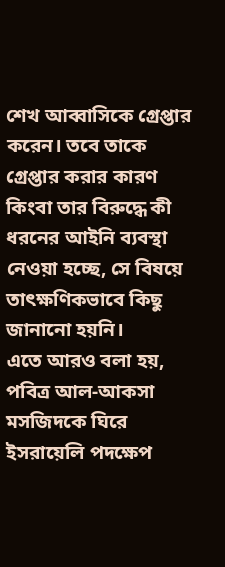শেখ আব্বাসিকে গ্রেপ্তার করেন। তবে তাকে গ্রেপ্তার করার কারণ কিংবা তার বিরুদ্ধে কী ধরনের আইনি ব্যবস্থা নেওয়া হচ্ছে, সে বিষয়ে তাৎক্ষণিকভাবে কিছু জানানো হয়নি।
এতে আরও বলা হয়, পবিত্র আল-আকসা মসজিদকে ঘিরে ইসরায়েলি পদক্ষেপ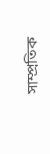সাম্প্রতিক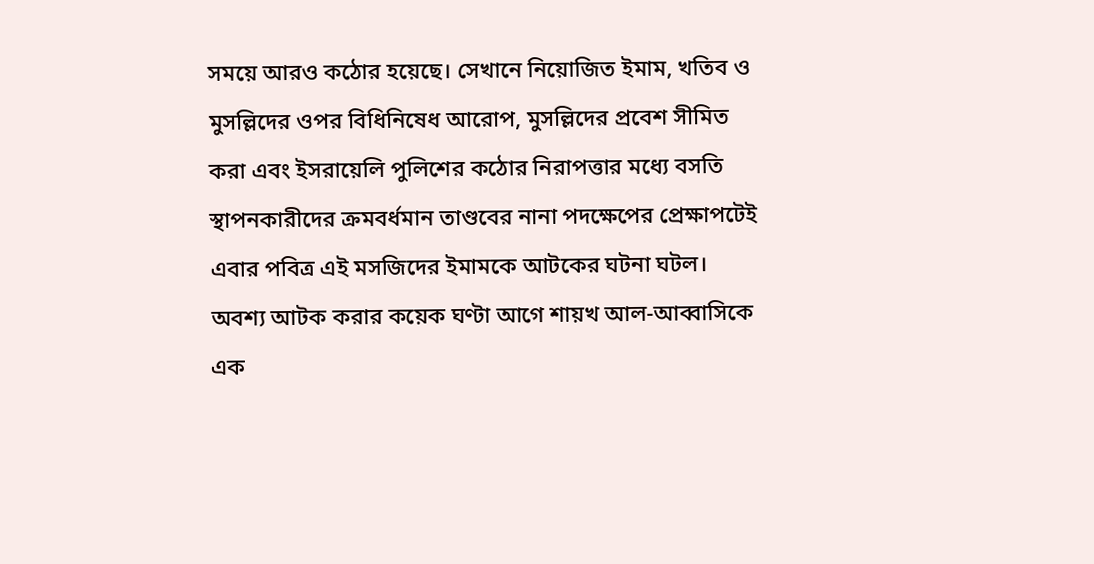সময়ে আরও কঠোর হয়েছে। সেখানে নিয়োজিত ইমাম, খতিব ও মুসল্লিদের ওপর বিধিনিষেধ আরোপ, মুসল্লিদের প্রবেশ সীমিত করা এবং ইসরায়েলি পুলিশের কঠোর নিরাপত্তার মধ্যে বসতি স্থাপনকারীদের ক্রমবর্ধমান তাণ্ডবের নানা পদক্ষেপের প্রেক্ষাপটেই এবার পবিত্র এই মসজিদের ইমামকে আটকের ঘটনা ঘটল।
অবশ্য আটক করার কয়েক ঘণ্টা আগে শায়খ আল-আব্বাসিকে এক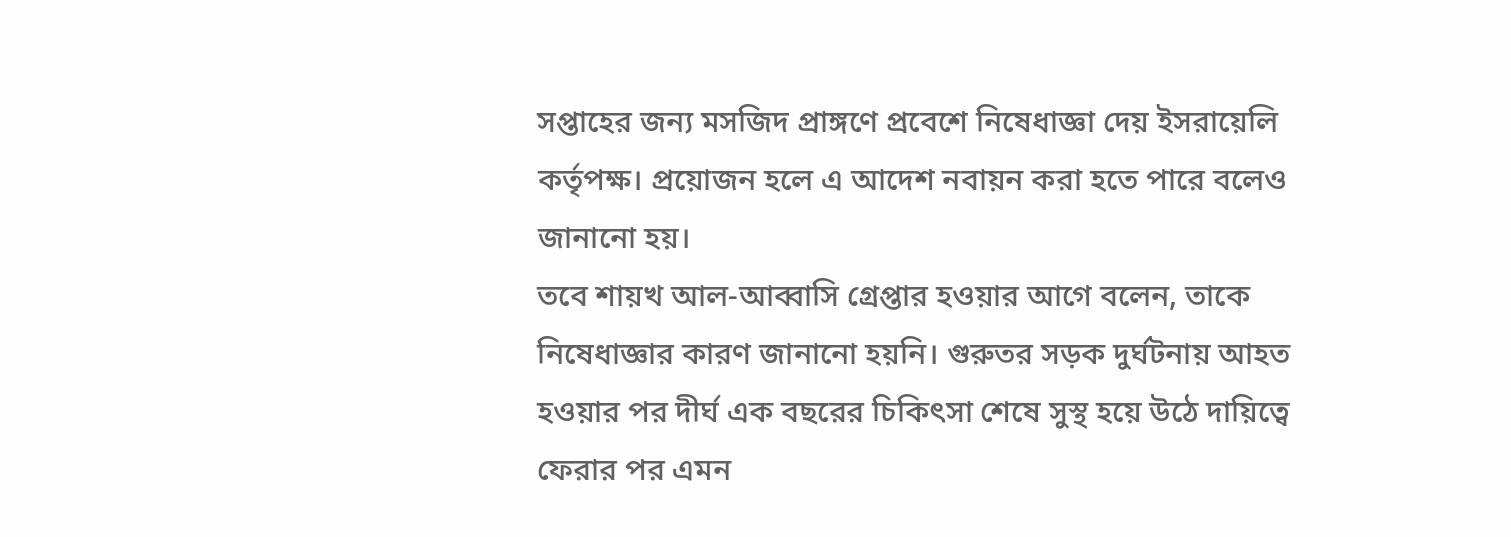সপ্তাহের জন্য মসজিদ প্রাঙ্গণে প্রবেশে নিষেধাজ্ঞা দেয় ইসরায়েলি কর্তৃপক্ষ। প্রয়োজন হলে এ আদেশ নবায়ন করা হতে পারে বলেও জানানো হয়।
তবে শায়খ আল-আব্বাসি গ্রেপ্তার হওয়ার আগে বলেন, তাকে নিষেধাজ্ঞার কারণ জানানো হয়নি। গুরুতর সড়ক দুর্ঘটনায় আহত হওয়ার পর দীর্ঘ এক বছরের চিকিৎসা শেষে সুস্থ হয়ে উঠে দায়িত্বে ফেরার পর এমন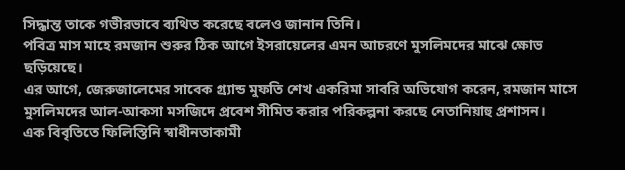সিদ্ধান্ত তাকে গভীরভাবে ব্যথিত করেছে বলেও জানান তিনি।
পবিত্র মাস মাহে রমজান শুরুর ঠিক আগে ইসরায়েলের এমন আচরণে মুসলিমদের মাঝে ক্ষোভ ছড়িয়েছে।
এর আগে, জেরুজালেমের সাবেক গ্র্যান্ড মুফতি শেখ একরিমা সাবরি অভিযোগ করেন, রমজান মাসে মুসলিমদের আল-আকসা মসজিদে প্রবেশ সীমিত করার পরিকল্পনা করছে নেতানিয়াহু প্রশাসন।
এক বিবৃতিতে ফিলিস্তিনি স্বাধীনতাকামী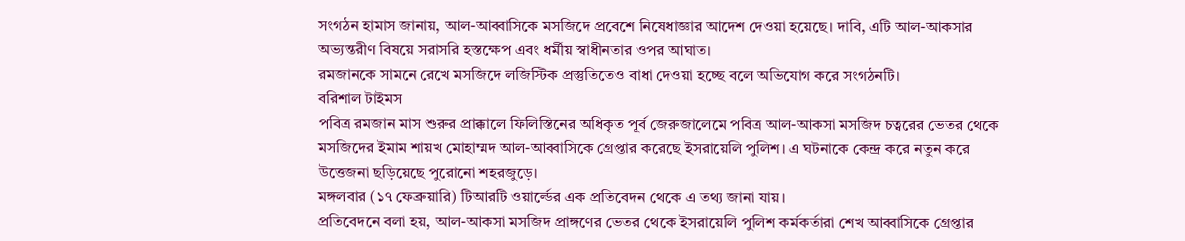সংগঠন হামাস জানায়, আল-আব্বাসিকে মসজিদে প্রবেশে নিষেধাজ্ঞার আদেশ দেওয়া হয়েছে। দাবি, এটি আল-আকসার অভ্যন্তরীণ বিষয়ে সরাসরি হস্তক্ষেপ এবং ধর্মীয় স্বাধীনতার ওপর আঘাত।
রমজানকে সামনে রেখে মসজিদে লজিস্টিক প্রস্তুতিতেও বাধা দেওয়া হচ্ছে বলে অভিযোগ করে সংগঠনটি।
বরিশাল টাইমস
পবিত্র রমজান মাস শুরুর প্রাক্কালে ফিলিস্তিনের অধিকৃত পূর্ব জেরুজালেমে পবিত্র আল-আকসা মসজিদ চত্বরের ভেতর থেকে মসজিদের ইমাম শায়খ মোহাম্মদ আল-আব্বাসিকে গ্রেপ্তার করেছে ইসরায়েলি পুলিশ। এ ঘটনাকে কেন্দ্র করে নতুন করে উত্তেজনা ছড়িয়েছে পুরোনো শহরজুড়ে।
মঙ্গলবার (১৭ ফেব্রুয়ারি) টিআরটি ওয়ার্ল্ডের এক প্রতিবেদন থেকে এ তথ্য জানা যায়।
প্রতিবেদনে বলা হয়, আল-আকসা মসজিদ প্রাঙ্গণের ভেতর থেকে ইসরায়েলি পুলিশ কর্মকর্তারা শেখ আব্বাসিকে গ্রেপ্তার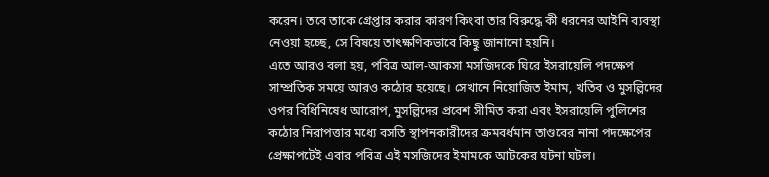করেন। তবে তাকে গ্রেপ্তার করার কারণ কিংবা তার বিরুদ্ধে কী ধরনের আইনি ব্যবস্থা নেওয়া হচ্ছে, সে বিষয়ে তাৎক্ষণিকভাবে কিছু জানানো হয়নি।
এতে আরও বলা হয়, পবিত্র আল-আকসা মসজিদকে ঘিরে ইসরায়েলি পদক্ষেপ সাম্প্রতিক সময়ে আরও কঠোর হয়েছে। সেখানে নিয়োজিত ইমাম, খতিব ও মুসল্লিদের ওপর বিধিনিষেধ আরোপ, মুসল্লিদের প্রবেশ সীমিত করা এবং ইসরায়েলি পুলিশের কঠোর নিরাপত্তার মধ্যে বসতি স্থাপনকারীদের ক্রমবর্ধমান তাণ্ডবের নানা পদক্ষেপের প্রেক্ষাপটেই এবার পবিত্র এই মসজিদের ইমামকে আটকের ঘটনা ঘটল।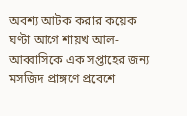অবশ্য আটক করার কয়েক ঘণ্টা আগে শায়খ আল-আব্বাসিকে এক সপ্তাহের জন্য মসজিদ প্রাঙ্গণে প্রবেশে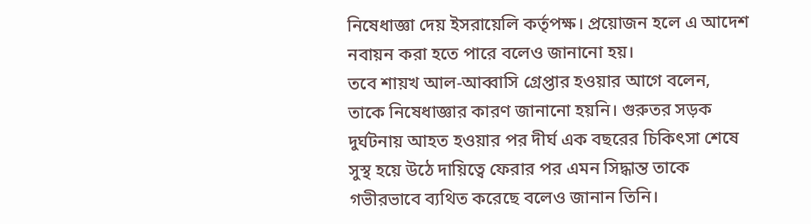নিষেধাজ্ঞা দেয় ইসরায়েলি কর্তৃপক্ষ। প্রয়োজন হলে এ আদেশ নবায়ন করা হতে পারে বলেও জানানো হয়।
তবে শায়খ আল-আব্বাসি গ্রেপ্তার হওয়ার আগে বলেন, তাকে নিষেধাজ্ঞার কারণ জানানো হয়নি। গুরুতর সড়ক দুর্ঘটনায় আহত হওয়ার পর দীর্ঘ এক বছরের চিকিৎসা শেষে সুস্থ হয়ে উঠে দায়িত্বে ফেরার পর এমন সিদ্ধান্ত তাকে গভীরভাবে ব্যথিত করেছে বলেও জানান তিনি।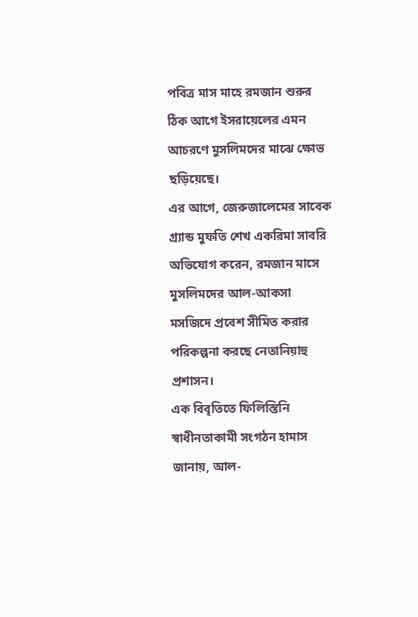পবিত্র মাস মাহে রমজান শুরুর ঠিক আগে ইসরায়েলের এমন আচরণে মুসলিমদের মাঝে ক্ষোভ ছড়িয়েছে।
এর আগে, জেরুজালেমের সাবেক গ্র্যান্ড মুফতি শেখ একরিমা সাবরি অভিযোগ করেন, রমজান মাসে মুসলিমদের আল-আকসা মসজিদে প্রবেশ সীমিত করার পরিকল্পনা করছে নেতানিয়াহু প্রশাসন।
এক বিবৃতিতে ফিলিস্তিনি স্বাধীনতাকামী সংগঠন হামাস জানায়, আল-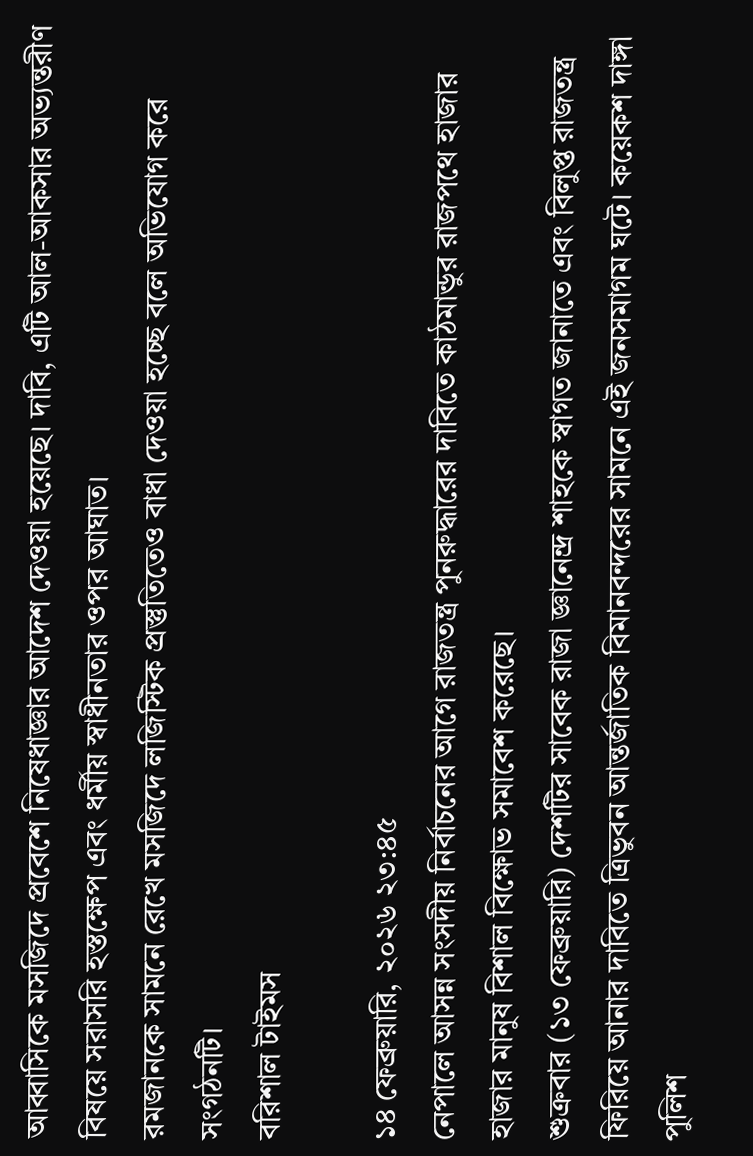আব্বাসিকে মসজিদে প্রবেশে নিষেধাজ্ঞার আদেশ দেওয়া হয়েছে। দাবি, এটি আল-আকসার অভ্যন্তরীণ বিষয়ে সরাসরি হস্তক্ষেপ এবং ধর্মীয় স্বাধীনতার ওপর আঘাত।
রমজানকে সামনে রেখে মসজিদে লজিস্টিক প্রস্তুতিতেও বাধা দেওয়া হচ্ছে বলে অভিযোগ করে সংগঠনটি।
বরিশাল টাইমস

১৪ ফেব্রুয়ারি, ২০২৬ ২৩:৪৫
নেপালে আসন্ন সংসদীয় নির্বাচনের আগে রাজতন্ত্র পুনরুদ্ধারের দাবিতে কাঠমান্ডুর রাজপথে হাজার হাজার মানুষ বিশাল বিক্ষোভ সমাবেশ করেছে।
শুক্রবার (১৩ ফেব্রুয়ারি) দেশটির সাবেক রাজা জ্ঞানেন্দ্র শাহকে স্বাগত জানাতে এবং বিলুপ্ত রাজতন্ত্র ফিরিয়ে আনার দাবিতে ত্রিভুবন আন্তর্জাতিক বিমানবন্দরের সামনে এই জনসমাগম ঘটে। কয়েকশ দাঙ্গা পুলিশ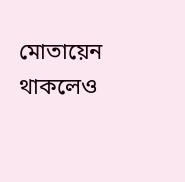মোতায়েন থাকলেও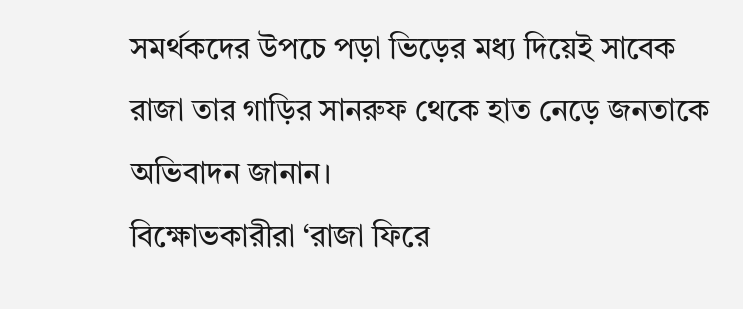সমর্থকদের উপচে পড়া ভিড়ের মধ্য দিয়েই সাবেক রাজা তার গাড়ির সানরুফ থেকে হাত নেড়ে জনতাকে অভিবাদন জানান।
বিক্ষোভকারীরা ‘রাজা ফিরে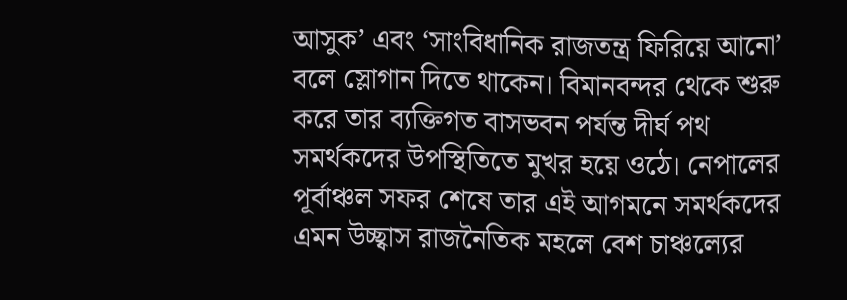আসুক’ এবং ‘সাংবিধানিক রাজতন্ত্র ফিরিয়ে আনো’ বলে স্লোগান দিতে থাকেন। বিমানবন্দর থেকে শুরু করে তার ব্যক্তিগত বাসভবন পর্যন্ত দীর্ঘ পথ সমর্থকদের উপস্থিতিতে মুখর হয়ে ওঠে। নেপালের পূর্বাঞ্চল সফর শেষে তার এই আগমনে সমর্থকদের এমন উচ্ছ্বাস রাজনৈতিক মহলে বেশ চাঞ্চল্যের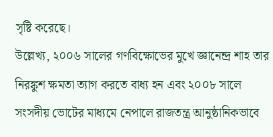সৃষ্টি করেছে।
উল্লেখ্য, ২০০৬ সালের গণবিক্ষোভের মুখে জ্ঞানেন্দ্র শাহ তার নিরঙ্কুশ ক্ষমতা ত্যাগ করতে বাধ্য হন এবং ২০০৮ সালে সংসদীয় ভোটের মাধ্যমে নেপালে রাজতন্ত্র আনুষ্ঠানিকভাবে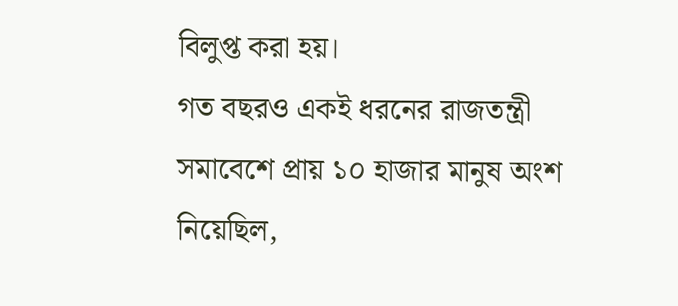বিলুপ্ত করা হয়।
গত বছরও একই ধরনের রাজতন্ত্রী সমাবেশে প্রায় ১০ হাজার মানুষ অংশ নিয়েছিল,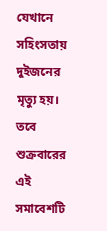যেখানে সহিংসতায় দুইজনের মৃত্যু হয়। তবে শুক্রবারের এই সমাবেশটি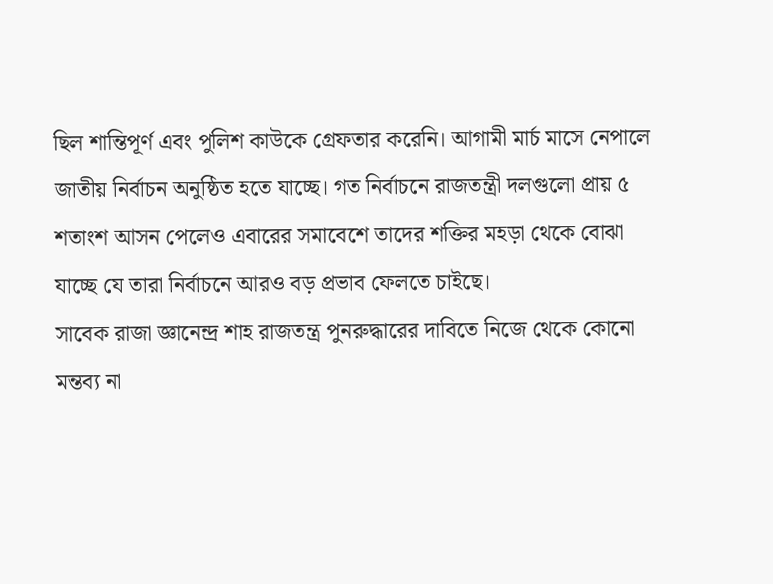ছিল শান্তিপূর্ণ এবং পুলিশ কাউকে গ্রেফতার করেনি। আগামী মার্চ মাসে নেপালে জাতীয় নির্বাচন অনুষ্ঠিত হতে যাচ্ছে। গত নির্বাচনে রাজতন্ত্রী দলগুলো প্রায় ৫ শতাংশ আসন পেলেও এবারের সমাবেশে তাদের শক্তির মহড়া থেকে বোঝা যাচ্ছে যে তারা নির্বাচনে আরও বড় প্রভাব ফেলতে চাইছে।
সাবেক রাজা জ্ঞানেন্দ্র শাহ রাজতন্ত্র পুনরুদ্ধারের দাবিতে নিজে থেকে কোনো মন্তব্য না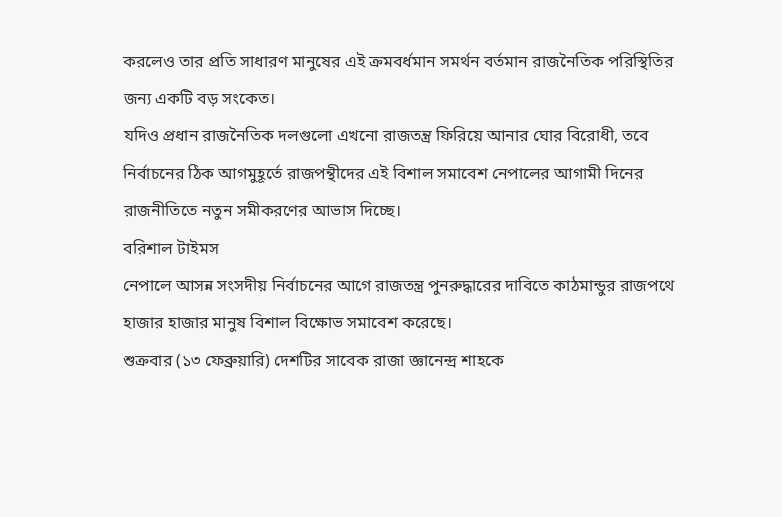করলেও তার প্রতি সাধারণ মানুষের এই ক্রমবর্ধমান সমর্থন বর্তমান রাজনৈতিক পরিস্থিতির জন্য একটি বড় সংকেত।
যদিও প্রধান রাজনৈতিক দলগুলো এখনো রাজতন্ত্র ফিরিয়ে আনার ঘোর বিরোধী, তবে নির্বাচনের ঠিক আগমুহূর্তে রাজপন্থীদের এই বিশাল সমাবেশ নেপালের আগামী দিনের রাজনীতিতে নতুন সমীকরণের আভাস দিচ্ছে।
বরিশাল টাইমস
নেপালে আসন্ন সংসদীয় নির্বাচনের আগে রাজতন্ত্র পুনরুদ্ধারের দাবিতে কাঠমান্ডুর রাজপথে হাজার হাজার মানুষ বিশাল বিক্ষোভ সমাবেশ করেছে।
শুক্রবার (১৩ ফেব্রুয়ারি) দেশটির সাবেক রাজা জ্ঞানেন্দ্র শাহকে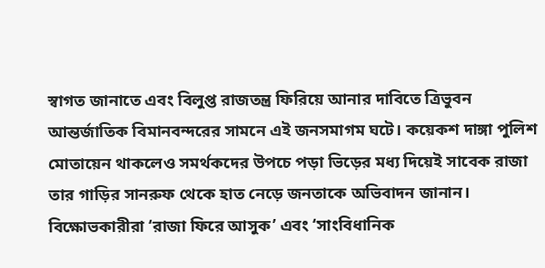স্বাগত জানাতে এবং বিলুপ্ত রাজতন্ত্র ফিরিয়ে আনার দাবিতে ত্রিভুবন আন্তর্জাতিক বিমানবন্দরের সামনে এই জনসমাগম ঘটে। কয়েকশ দাঙ্গা পুলিশ মোতায়েন থাকলেও সমর্থকদের উপচে পড়া ভিড়ের মধ্য দিয়েই সাবেক রাজা তার গাড়ির সানরুফ থেকে হাত নেড়ে জনতাকে অভিবাদন জানান।
বিক্ষোভকারীরা ‘রাজা ফিরে আসুক’ এবং ‘সাংবিধানিক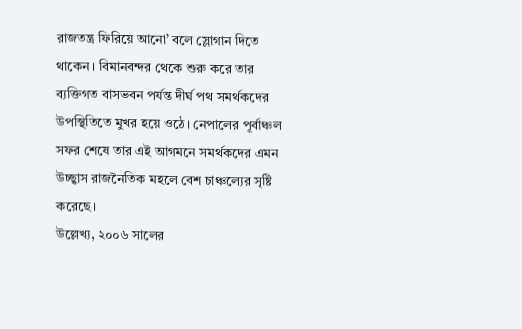রাজতন্ত্র ফিরিয়ে আনো’ বলে স্লোগান দিতে থাকেন। বিমানবন্দর থেকে শুরু করে তার ব্যক্তিগত বাসভবন পর্যন্ত দীর্ঘ পথ সমর্থকদের উপস্থিতিতে মুখর হয়ে ওঠে। নেপালের পূর্বাঞ্চল সফর শেষে তার এই আগমনে সমর্থকদের এমন উচ্ছ্বাস রাজনৈতিক মহলে বেশ চাঞ্চল্যের সৃষ্টি করেছে।
উল্লেখ্য, ২০০৬ সালের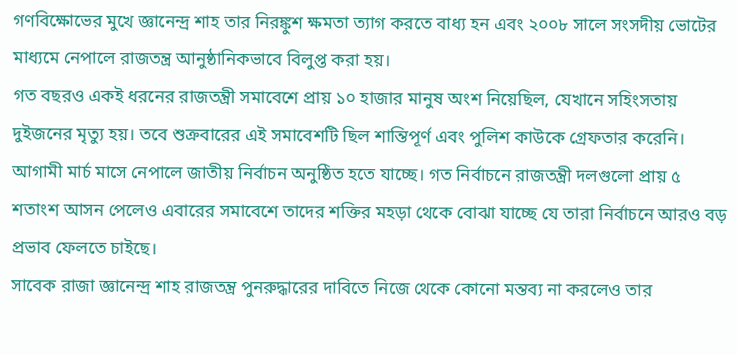গণবিক্ষোভের মুখে জ্ঞানেন্দ্র শাহ তার নিরঙ্কুশ ক্ষমতা ত্যাগ করতে বাধ্য হন এবং ২০০৮ সালে সংসদীয় ভোটের মাধ্যমে নেপালে রাজতন্ত্র আনুষ্ঠানিকভাবে বিলুপ্ত করা হয়।
গত বছরও একই ধরনের রাজতন্ত্রী সমাবেশে প্রায় ১০ হাজার মানুষ অংশ নিয়েছিল, যেখানে সহিংসতায় দুইজনের মৃত্যু হয়। তবে শুক্রবারের এই সমাবেশটি ছিল শান্তিপূর্ণ এবং পুলিশ কাউকে গ্রেফতার করেনি। আগামী মার্চ মাসে নেপালে জাতীয় নির্বাচন অনুষ্ঠিত হতে যাচ্ছে। গত নির্বাচনে রাজতন্ত্রী দলগুলো প্রায় ৫ শতাংশ আসন পেলেও এবারের সমাবেশে তাদের শক্তির মহড়া থেকে বোঝা যাচ্ছে যে তারা নির্বাচনে আরও বড় প্রভাব ফেলতে চাইছে।
সাবেক রাজা জ্ঞানেন্দ্র শাহ রাজতন্ত্র পুনরুদ্ধারের দাবিতে নিজে থেকে কোনো মন্তব্য না করলেও তার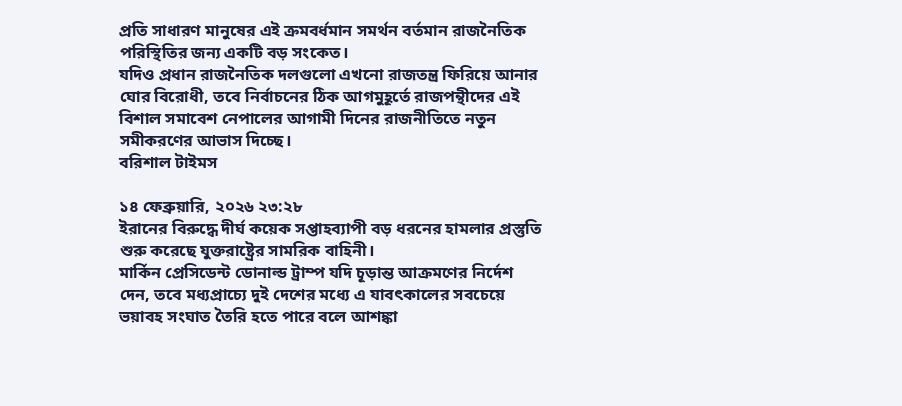প্রতি সাধারণ মানুষের এই ক্রমবর্ধমান সমর্থন বর্তমান রাজনৈতিক পরিস্থিতির জন্য একটি বড় সংকেত।
যদিও প্রধান রাজনৈতিক দলগুলো এখনো রাজতন্ত্র ফিরিয়ে আনার ঘোর বিরোধী, তবে নির্বাচনের ঠিক আগমুহূর্তে রাজপন্থীদের এই বিশাল সমাবেশ নেপালের আগামী দিনের রাজনীতিতে নতুন সমীকরণের আভাস দিচ্ছে।
বরিশাল টাইমস

১৪ ফেব্রুয়ারি, ২০২৬ ২৩:২৮
ইরানের বিরুদ্ধে দীর্ঘ কয়েক সপ্তাহব্যাপী বড় ধরনের হামলার প্রস্তুতি শুরু করেছে যুক্তরাষ্ট্রের সামরিক বাহিনী।
মার্কিন প্রেসিডেন্ট ডোনাল্ড ট্রাম্প যদি চূড়ান্ত আক্রমণের নির্দেশ দেন, তবে মধ্যপ্রাচ্যে দুই দেশের মধ্যে এ যাবৎকালের সবচেয়ে ভয়াবহ সংঘাত তৈরি হতে পারে বলে আশঙ্কা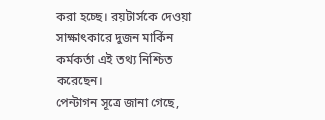করা হচ্ছে। রয়টার্সকে দেওয়া সাক্ষাৎকারে দুজন মার্কিন কর্মকর্তা এই তথ্য নিশ্চিত করেছেন।
পেন্টাগন সূত্রে জানা গেছে,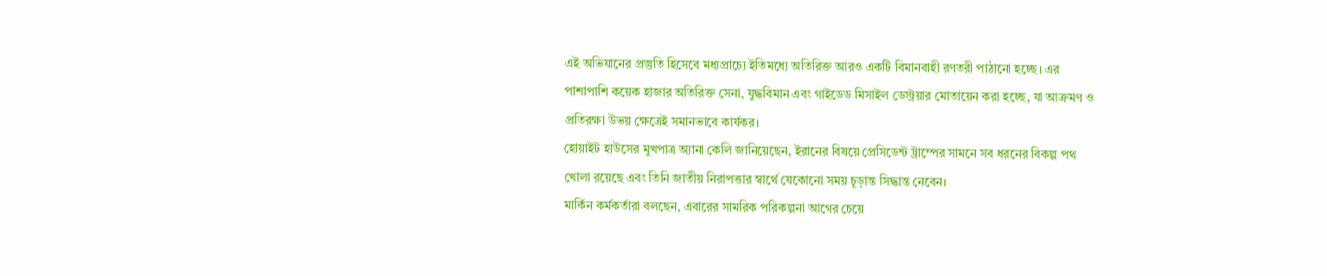এই অভিযানের প্রস্তুতি হিসেবে মধ্যপ্রাচ্যে ইতিমধ্যে অতিরিক্ত আরও একটি বিমানবাহী রণতরী পাঠানো হচ্ছে। এর পাশাপাশি কয়েক হাজার অতিরিক্ত সেনা, যুদ্ধবিমান এবং গাইডেড মিসাইল ডেস্ট্রয়ার মোতায়েন করা হচ্ছে, যা আক্রমণ ও প্রতিরক্ষা উভয় ক্ষেত্রেই সমানভাবে কার্যকর।
হোয়াইট হাউসের মুখপাত্র অ্যানা কেলি জানিয়েছেন, ইরানের বিষয়ে প্রেসিডেন্ট ট্রাম্পের সামনে সব ধরনের বিকল্প পথ খোলা রয়েছে এবং তিনি জাতীয় নিরাপত্তার স্বার্থে যেকোনো সময় চূড়ান্ত সিদ্ধান্ত নেবেন।
মার্কিন কর্মকর্তারা বলছেন, এবারের সামরিক পরিকল্পনা আগের চেয়ে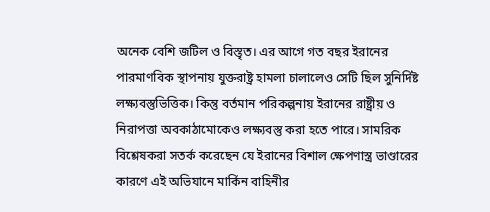অনেক বেশি জটিল ও বিস্তৃত। এর আগে গত বছর ইরানের পারমাণবিক স্থাপনায় যুক্তরাষ্ট্র হামলা চালালেও সেটি ছিল সুনির্দিষ্ট লক্ষ্যবস্তুভিত্তিক। কিন্তু বর্তমান পরিকল্পনায় ইরানের রাষ্ট্রীয় ও নিরাপত্তা অবকাঠামোকেও লক্ষ্যবস্তু করা হতে পারে। সামরিক বিশ্লেষকরা সতর্ক করেছেন যে ইরানের বিশাল ক্ষেপণাস্ত্র ভাণ্ডারের কারণে এই অভিযানে মার্কিন বাহিনীর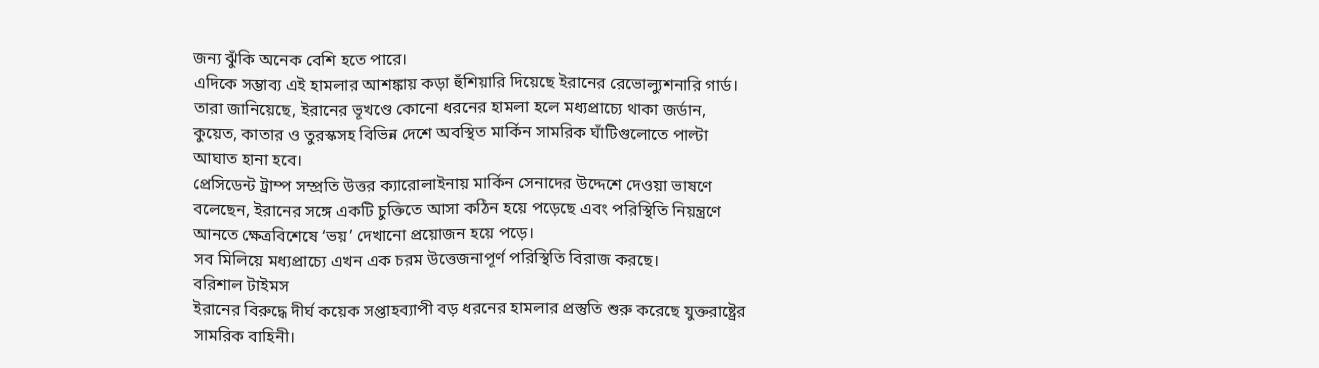জন্য ঝুঁকি অনেক বেশি হতে পারে।
এদিকে সম্ভাব্য এই হামলার আশঙ্কায় কড়া হুঁশিয়ারি দিয়েছে ইরানের রেভোল্যুশনারি গার্ড। তারা জানিয়েছে, ইরানের ভূখণ্ডে কোনো ধরনের হামলা হলে মধ্যপ্রাচ্যে থাকা জর্ডান, কুয়েত, কাতার ও তুরস্কসহ বিভিন্ন দেশে অবস্থিত মার্কিন সামরিক ঘাঁটিগুলোতে পাল্টা আঘাত হানা হবে।
প্রেসিডেন্ট ট্রাম্প সম্প্রতি উত্তর ক্যারোলাইনায় মার্কিন সেনাদের উদ্দেশে দেওয়া ভাষণে বলেছেন, ইরানের সঙ্গে একটি চুক্তিতে আসা কঠিন হয়ে পড়েছে এবং পরিস্থিতি নিয়ন্ত্রণে আনতে ক্ষেত্রবিশেষে ‘ভয়’ দেখানো প্রয়োজন হয়ে পড়ে।
সব মিলিয়ে মধ্যপ্রাচ্যে এখন এক চরম উত্তেজনাপূর্ণ পরিস্থিতি বিরাজ করছে।
বরিশাল টাইমস
ইরানের বিরুদ্ধে দীর্ঘ কয়েক সপ্তাহব্যাপী বড় ধরনের হামলার প্রস্তুতি শুরু করেছে যুক্তরাষ্ট্রের সামরিক বাহিনী।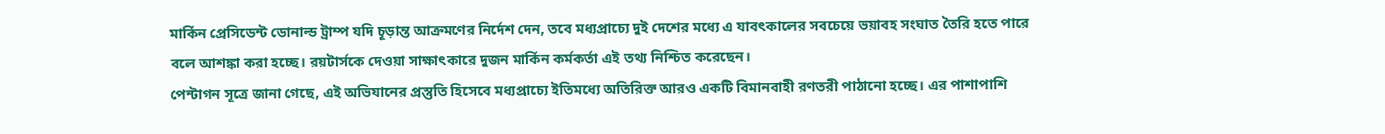মার্কিন প্রেসিডেন্ট ডোনাল্ড ট্রাম্প যদি চূড়ান্ত আক্রমণের নির্দেশ দেন, তবে মধ্যপ্রাচ্যে দুই দেশের মধ্যে এ যাবৎকালের সবচেয়ে ভয়াবহ সংঘাত তৈরি হতে পারে বলে আশঙ্কা করা হচ্ছে। রয়টার্সকে দেওয়া সাক্ষাৎকারে দুজন মার্কিন কর্মকর্তা এই তথ্য নিশ্চিত করেছেন।
পেন্টাগন সূত্রে জানা গেছে, এই অভিযানের প্রস্তুতি হিসেবে মধ্যপ্রাচ্যে ইতিমধ্যে অতিরিক্ত আরও একটি বিমানবাহী রণতরী পাঠানো হচ্ছে। এর পাশাপাশি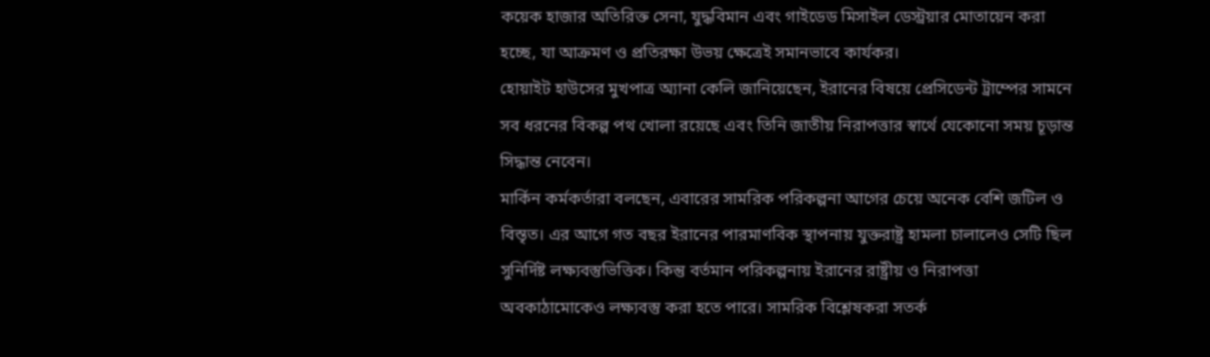কয়েক হাজার অতিরিক্ত সেনা, যুদ্ধবিমান এবং গাইডেড মিসাইল ডেস্ট্রয়ার মোতায়েন করা হচ্ছে, যা আক্রমণ ও প্রতিরক্ষা উভয় ক্ষেত্রেই সমানভাবে কার্যকর।
হোয়াইট হাউসের মুখপাত্র অ্যানা কেলি জানিয়েছেন, ইরানের বিষয়ে প্রেসিডেন্ট ট্রাম্পের সামনে সব ধরনের বিকল্প পথ খোলা রয়েছে এবং তিনি জাতীয় নিরাপত্তার স্বার্থে যেকোনো সময় চূড়ান্ত সিদ্ধান্ত নেবেন।
মার্কিন কর্মকর্তারা বলছেন, এবারের সামরিক পরিকল্পনা আগের চেয়ে অনেক বেশি জটিল ও বিস্তৃত। এর আগে গত বছর ইরানের পারমাণবিক স্থাপনায় যুক্তরাষ্ট্র হামলা চালালেও সেটি ছিল সুনির্দিষ্ট লক্ষ্যবস্তুভিত্তিক। কিন্তু বর্তমান পরিকল্পনায় ইরানের রাষ্ট্রীয় ও নিরাপত্তা অবকাঠামোকেও লক্ষ্যবস্তু করা হতে পারে। সামরিক বিশ্লেষকরা সতর্ক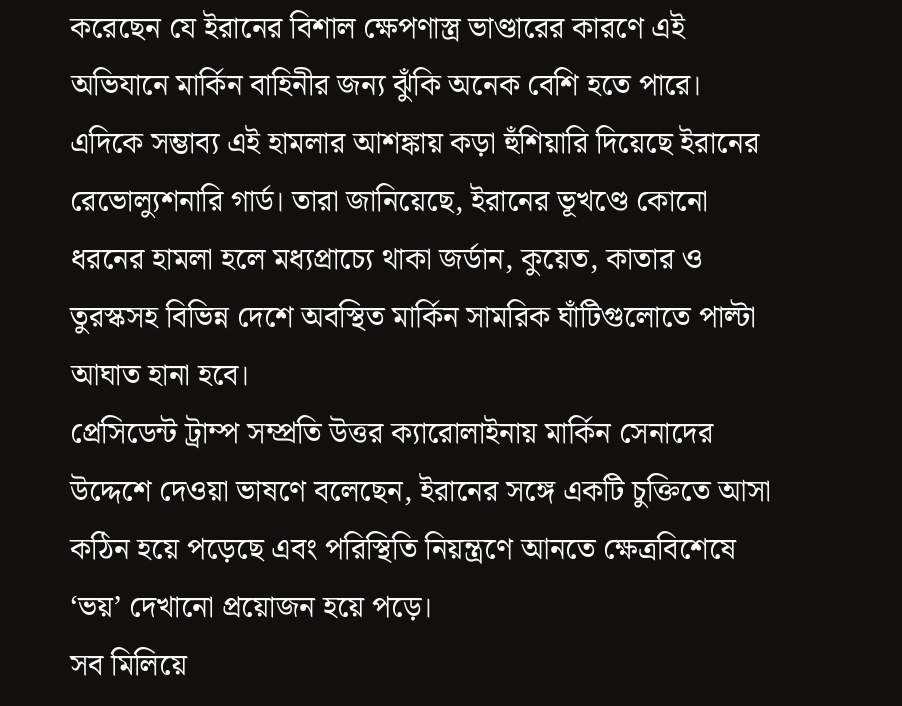করেছেন যে ইরানের বিশাল ক্ষেপণাস্ত্র ভাণ্ডারের কারণে এই অভিযানে মার্কিন বাহিনীর জন্য ঝুঁকি অনেক বেশি হতে পারে।
এদিকে সম্ভাব্য এই হামলার আশঙ্কায় কড়া হুঁশিয়ারি দিয়েছে ইরানের রেভোল্যুশনারি গার্ড। তারা জানিয়েছে, ইরানের ভূখণ্ডে কোনো ধরনের হামলা হলে মধ্যপ্রাচ্যে থাকা জর্ডান, কুয়েত, কাতার ও তুরস্কসহ বিভিন্ন দেশে অবস্থিত মার্কিন সামরিক ঘাঁটিগুলোতে পাল্টা আঘাত হানা হবে।
প্রেসিডেন্ট ট্রাম্প সম্প্রতি উত্তর ক্যারোলাইনায় মার্কিন সেনাদের উদ্দেশে দেওয়া ভাষণে বলেছেন, ইরানের সঙ্গে একটি চুক্তিতে আসা কঠিন হয়ে পড়েছে এবং পরিস্থিতি নিয়ন্ত্রণে আনতে ক্ষেত্রবিশেষে ‘ভয়’ দেখানো প্রয়োজন হয়ে পড়ে।
সব মিলিয়ে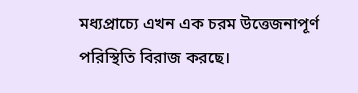মধ্যপ্রাচ্যে এখন এক চরম উত্তেজনাপূর্ণ পরিস্থিতি বিরাজ করছে।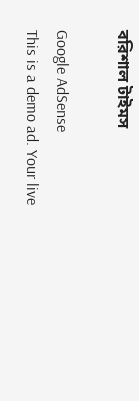বরিশাল টাইমস

Google AdSense
This is a demo ad. Your live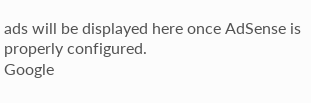ads will be displayed here once AdSense is properly configured.
Google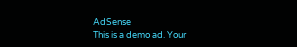AdSense
This is a demo ad. Your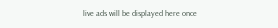live ads will be displayed here once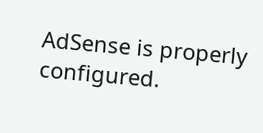AdSense is properly configured.